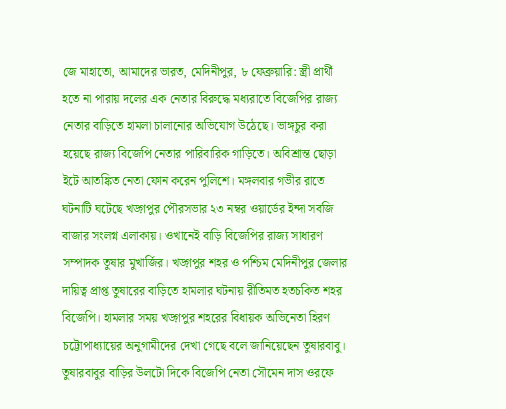জে মাহাতো, আমাদের ভারত, মেদিনীপুর, ৮ ফেব্রুয়ারি: স্ত্রী প্রার্থী হতে না পারায় দলের এক নেতার বিরুদ্ধে মধ্যরাতে বিজেপির রাজ্য নেতার বাড়িতে হামলা চালানোর অভিযোগ উঠেছে। ভাঙ্গচুর করা হয়েছে রাজ্য বিজেপি নেতার পারিবারিক গাড়িতে। অবিশ্রান্ত ছোড়া ইটে আতঙ্কিত নেতা ফোন করেন পুলিশে। মঙ্গলবার গভীর রাতে ঘটনাটি ঘটেছে খড়্গপুর পৌরসভার ২৩ নম্বর ওয়ার্ডের ইন্দা সবজি বাজার সংলগ্ন এলাকায়। ওখানেই বাড়ি বিজেপির রাজ্য সাধারণ সম্পাদক তুষার মুখার্জির। খড়্গপুর শহর ও পশ্চিম মেদিনীপুর জেলার দায়িত্ব প্রাপ্ত তুষারের বাড়িতে হামলার ঘটনায় রীতিমত হতচকিত শহর বিজেপি। হামলার সময় খড়্গপুর শহরের বিধায়ক অভিনেতা হিরণ চট্টোপাধ্যায়ের অনুগামীদের দেখা গেছে বলে জানিয়েছেন তুষারবাবু।
তুষারবাবুর বাড়ির উলটো দিকে বিজেপি নেতা সৌমেন দাস ওরফে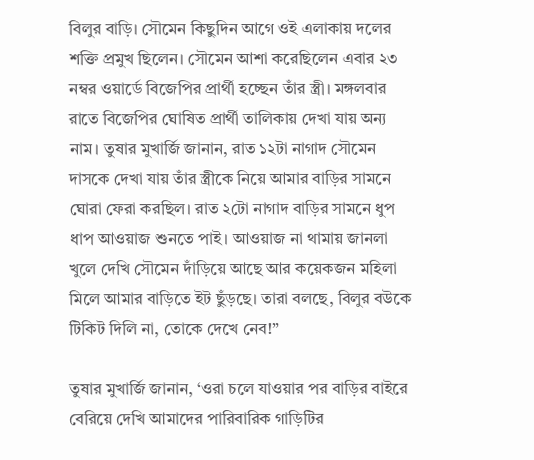বিলুর বাড়ি। সৌমেন কিছুদিন আগে ওই এলাকায় দলের শক্তি প্রমুখ ছিলেন। সৌমেন আশা করেছিলেন এবার ২৩ নম্বর ওয়ার্ডে বিজেপির প্রার্থী হচ্ছেন তাঁর স্ত্রী। মঙ্গলবার রাতে বিজেপির ঘোষিত প্রার্থী তালিকায় দেখা যায় অন্য নাম। তুষার মুখার্জি জানান, রাত ১২টা নাগাদ সৌমেন দাসকে দেখা যায় তাঁর স্ত্রীকে নিয়ে আমার বাড়ির সামনে ঘোরা ফেরা করছিল। রাত ২টো নাগাদ বাড়ির সামনে ধুপ ধাপ আওয়াজ শুনতে পাই। আওয়াজ না থামায় জানলা খুলে দেখি সৌমেন দাঁড়িয়ে আছে আর কয়েকজন মহিলা মিলে আমার বাড়িতে ইট ছুঁড়ছে। তারা বলছে, বিলুর বউকে টিকিট দিলি না, তোকে দেখে নেব!”

তুষার মুখার্জি জানান, ‘ওরা চলে যাওয়ার পর বাড়ির বাইরে বেরিয়ে দেখি আমাদের পারিবারিক গাড়িটির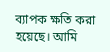ব্যাপক ক্ষতি করা হয়েছে। আমি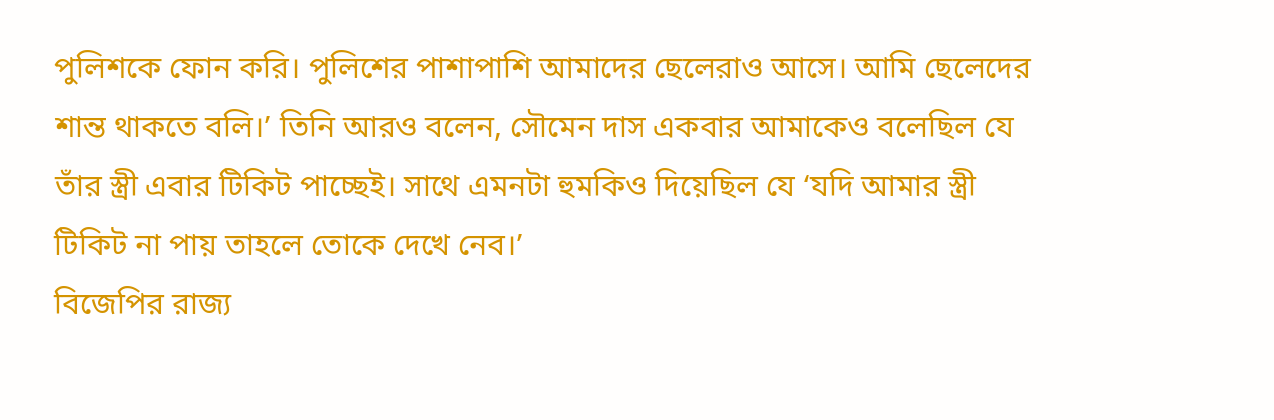পুলিশকে ফোন করি। পুলিশের পাশাপাশি আমাদের ছেলেরাও আসে। আমি ছেলেদের শান্ত থাকতে বলি।’ তিনি আরও বলেন, সৌমেন দাস একবার আমাকেও বলেছিল যে তাঁর স্ত্রী এবার টিকিট পাচ্ছেই। সাথে এমনটা হুমকিও দিয়েছিল যে ‘যদি আমার স্ত্রী টিকিট না পায় তাহলে তোকে দেখে নেব।’
বিজেপির রাজ্য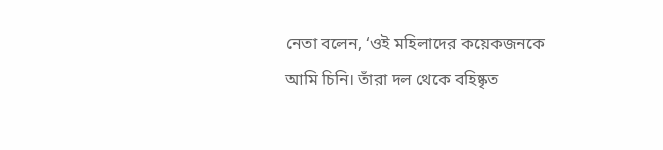নেতা বলেন, ‘ওই মহিলাদের কয়েকজনকে আমি চিনি। তাঁরা দল থেকে বহিষ্কৃত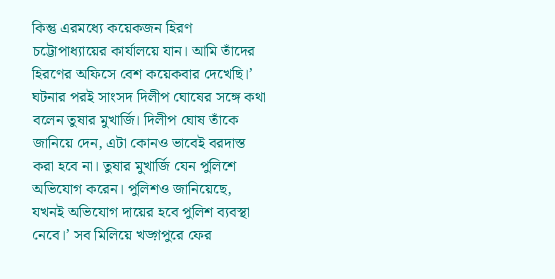কিন্তু এরমধ্যে কয়েকজন হিরণ চট্টোপাধ্যায়ের কার্যালয়ে যান। আমি তাঁদের হিরণের অফিসে বেশ কয়েকবার দেখেছি।’ ঘটনার পরই সাংসদ দিলীপ ঘোষের সঙ্গে কথা বলেন তুষার মুখার্জি। দিলীপ ঘোষ তাঁকে জানিয়ে দেন, এটা কোনও ভাবেই বরদাস্ত করা হবে না। তুষার মুখার্জি যেন পুলিশে অভিযোগ করেন। পুলিশও জানিয়েছে, যখনই অভিযোগ দায়ের হবে পুলিশ ব্যবস্থা নেবে।’ সব মিলিয়ে খড়্গপুরে ফের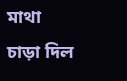মাথা চাড়া দিল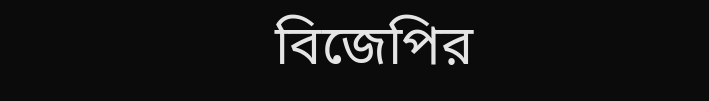বিজেপির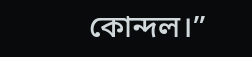কোন্দল।”